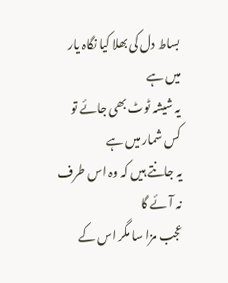بساط دل کی بھلا کیا نگاہ یار میں ہے
یہ شیشہ ٹوٹ بھی جائے تو کس شمار میں ہے
یہ جانتے ہیں کہ وہ اس طرف نہ آئے گا
عجب مزا سا مگر اس کے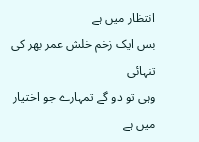انتظار میں ہے
بس ایک زخم خلش عمر بھر کی تنہائی
وہی تو دو گے تمہارے جو اختیار میں ہے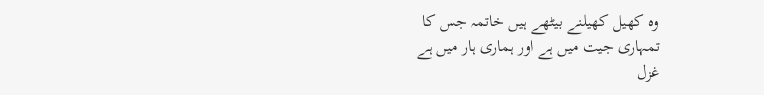وہ کھیل کھیلنے بیٹھے ہیں خاتمہ جس کا
تمہاری جیت میں ہے اور ہماری ہار میں ہے
غزل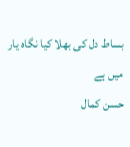بساط دل کی بھلا کیا نگاہ یار میں ہے
حسن کمال